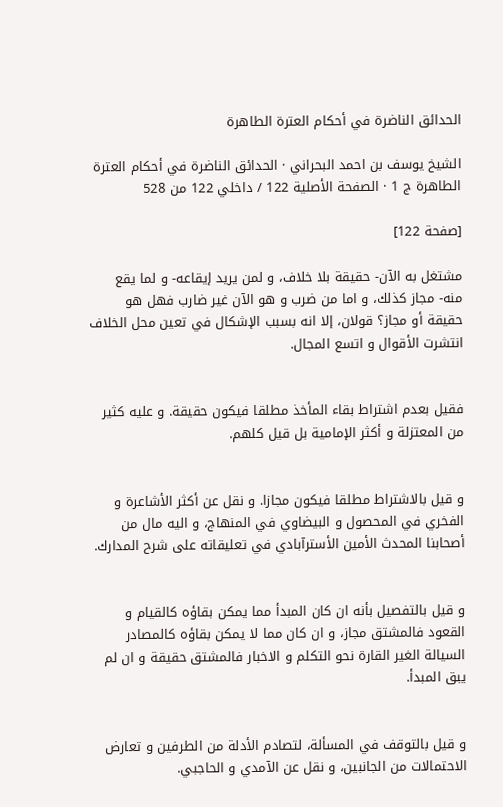الحدائق الناضرة في أحكام العترة الطاهرة

الشيخ يوسف بن احمد البحراني · الحدائق الناضرة في أحكام العترة الطاهرة ج 1 · الصفحة الأصلية 122 / داخلي 122 من 528

[صفحة 122]

مشتغل به الآن- حقيقة بلا خلاف، و لمن يريد إيقاعه- و لما يقع منه- مجاز كذلك، و اما من ضرب و هو الآن غير ضارب فهل هو حقيقة أو مجاز؟ قولان، إلا انه بسبب الإشكال في تعين محل الخلاف انتشرت الأقوال و اتسع المجال.


فقيل بعدم اشتراط بقاء المأخذ مطلقا فيكون حقيقة. و عليه كثير من المعتزلة و أكثر الإمامية بل قيل كلهم.


و قيل بالاشتراط مطلقا فيكون مجازا. و نقل عن أكثر الأشاعرة و الفخري في المحصول و البيضاوي في المنهاج، و اليه مال من أصحابنا المحدث الأمين الأسترآبادي في تعليقاته على شرح المدارك.


و قيل بالتفصيل بأنه ان كان المبدأ مما يمكن بقاؤه كالقيام و القعود فالمشتق مجاز، و ان كان مما لا يمكن بقاؤه كالمصادر السيالة الغير القارة نحو التكلم و الاخبار فالمشتق حقيقة و ان لم يبق المبدأ.


و قيل بالتوقف في المسألة، لتصادم الأدلة من الطرفين و تعارض الاحتمالات من الجانبين، و نقل عن الآمدي و الحاجبي.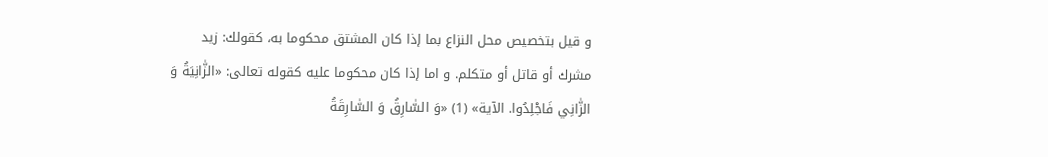و قيل بتخصيص محل النزاع بما إذا كان المشتق محكوما به، كقولك: زيد مشرك أو قاتل أو متكلم. و اما إذا كان محكوما عليه كقوله تعالى: «الزّٰانِيَةُ وَ الزّٰانِي فَاجْلِدُوا. الآية» (1) «وَ السّٰارِقُ وَ السّٰارِقَةُ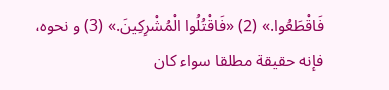فَاقْطَعُوا.» (2) «فَاقْتُلُوا الْمُشْرِكِينَ.» (3) و نحوه، فإنه حقيقة مطلقا سواء كان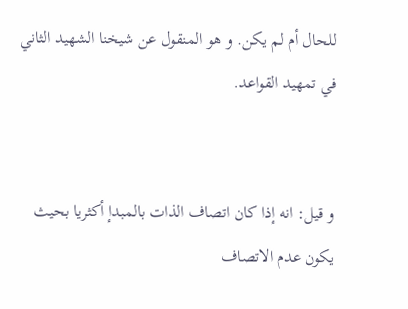للحال أم لم يكن. و هو المنقول عن شيخنا الشهيد الثاني في تمهيد القواعد.


و قيل: انه إذا كان اتصاف الذات بالمبدإ أكثريا بحيث يكون عدم الاتصاف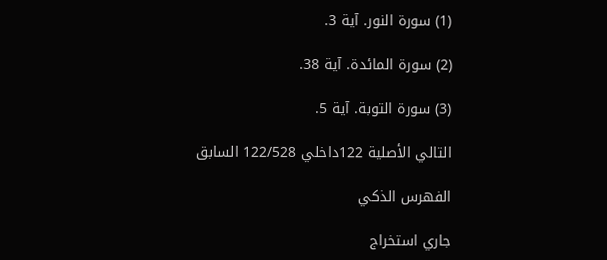(1) سورة النور. آية 3.

(2) سورة المائدة. آية 38.

(3) سورة التوبة. آية 5.

التالي الأصلية 122داخلي 122/528 السابق

الفهرس الذكي

جاري استخراج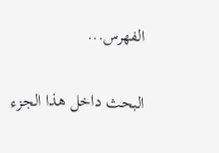الفهرس...

البحث داخل هذا الجزء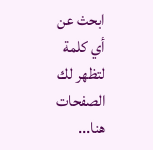ابحث عن أي كلمة لتظهر لك الصفحات هنا...